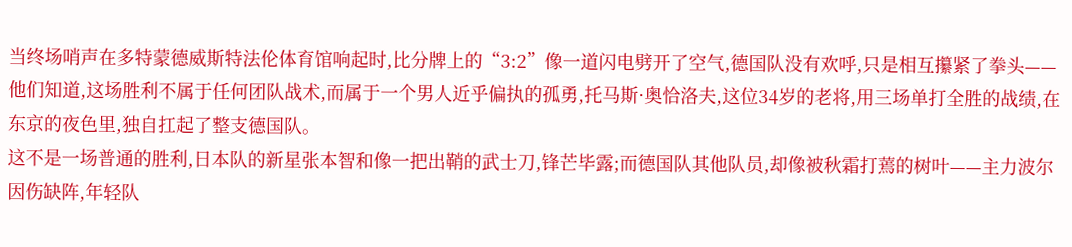当终场哨声在多特蒙德威斯特法伦体育馆响起时,比分牌上的“3:2”像一道闪电劈开了空气,德国队没有欢呼,只是相互攥紧了拳头——他们知道,这场胜利不属于任何团队战术,而属于一个男人近乎偏执的孤勇,托马斯·奥恰洛夫,这位34岁的老将,用三场单打全胜的战绩,在东京的夜色里,独自扛起了整支德国队。
这不是一场普通的胜利,日本队的新星张本智和像一把出鞘的武士刀,锋芒毕露;而德国队其他队员,却像被秋霜打蔫的树叶——主力波尔因伤缺阵,年轻队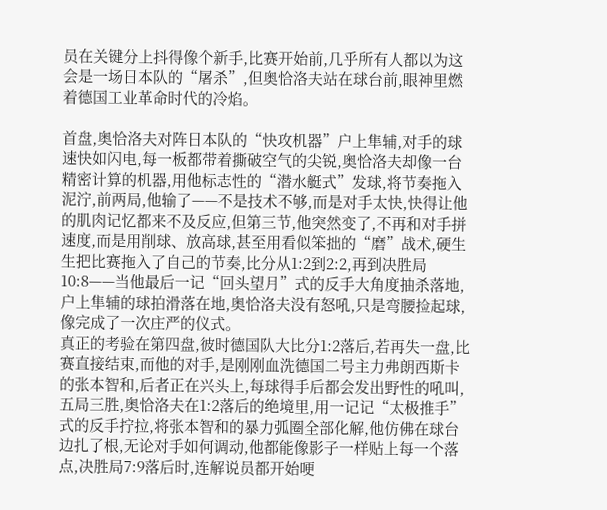员在关键分上抖得像个新手,比赛开始前,几乎所有人都以为这会是一场日本队的“屠杀”,但奥恰洛夫站在球台前,眼神里燃着德国工业革命时代的冷焰。

首盘,奥恰洛夫对阵日本队的“快攻机器”户上隼辅,对手的球速快如闪电,每一板都带着撕破空气的尖锐,奥恰洛夫却像一台精密计算的机器,用他标志性的“潜水艇式”发球,将节奏拖入泥泞,前两局,他输了——不是技术不够,而是对手太快,快得让他的肌肉记忆都来不及反应,但第三节,他突然变了,不再和对手拼速度,而是用削球、放高球,甚至用看似笨拙的“磨”战术,硬生生把比赛拖入了自己的节奏,比分从1:2到2:2,再到决胜局10:8——当他最后一记“回头望月”式的反手大角度抽杀落地,户上隼辅的球拍滑落在地,奥恰洛夫没有怒吼,只是弯腰捡起球,像完成了一次庄严的仪式。
真正的考验在第四盘,彼时德国队大比分1:2落后,若再失一盘,比赛直接结束,而他的对手,是刚刚血洗德国二号主力弗朗西斯卡的张本智和,后者正在兴头上,每球得手后都会发出野性的吼叫,五局三胜,奥恰洛夫在1:2落后的绝境里,用一记记“太极推手”式的反手拧拉,将张本智和的暴力弧圈全部化解,他仿佛在球台边扎了根,无论对手如何调动,他都能像影子一样贴上每一个落点,决胜局7:9落后时,连解说员都开始哽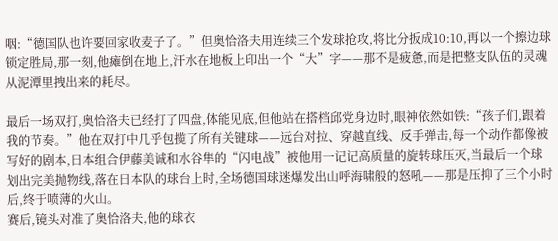咽:“德国队也许要回家收麦子了。”但奥恰洛夫用连续三个发球抢攻,将比分扳成10:10,再以一个擦边球锁定胜局,那一刻,他瘫倒在地上,汗水在地板上印出一个“大”字——那不是疲惫,而是把整支队伍的灵魂从泥潭里拽出来的耗尽。

最后一场双打,奥恰洛夫已经打了四盘,体能见底,但他站在搭档邱党身边时,眼神依然如铁:“孩子们,跟着我的节奏。”他在双打中几乎包揽了所有关键球——远台对拉、穿越直线、反手弹击,每一个动作都像被写好的剧本,日本组合伊藤美诚和水谷隼的“闪电战”被他用一记记高质量的旋转球压灭,当最后一个球划出完美抛物线,落在日本队的球台上时,全场德国球迷爆发出山呼海啸般的怒吼——那是压抑了三个小时后,终于喷薄的火山。
赛后,镜头对准了奥恰洛夫,他的球衣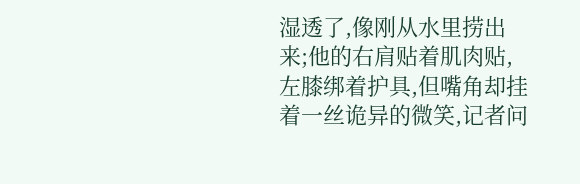湿透了,像刚从水里捞出来;他的右肩贴着肌肉贴,左膝绑着护具,但嘴角却挂着一丝诡异的微笑,记者问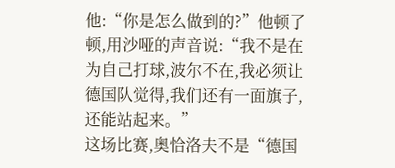他:“你是怎么做到的?”他顿了顿,用沙哑的声音说:“我不是在为自己打球,波尔不在,我必须让德国队觉得,我们还有一面旗子,还能站起来。”
这场比赛,奥恰洛夫不是“德国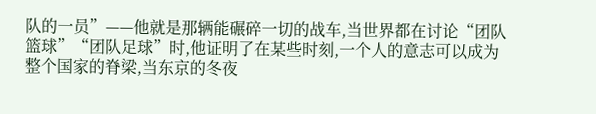队的一员”——他就是那辆能碾碎一切的战车,当世界都在讨论“团队篮球”“团队足球”时,他证明了在某些时刻,一个人的意志可以成为整个国家的脊梁,当东京的冬夜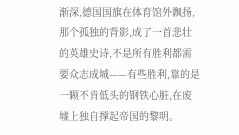渐深,德国国旗在体育馆外飘扬,那个孤独的背影,成了一首悲壮的英雄史诗,不是所有胜利都需要众志成城——有些胜利,靠的是一颗不肯低头的钢铁心脏,在废墟上独自撑起帝国的黎明。